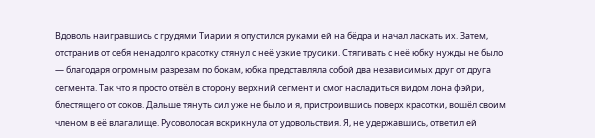Вдоволь наигравшись с грудями Тиарии я опустился руками ей на бёдра и начал ласкать их. Затем, отстранив от себя ненадолго красотку стянул с неё узкие трусики. Стягивать с неё юбку нужды не было — благодаря огромным разрезам по бокам, юбка представляла собой два независимых друг от друга сегмента. Так что я просто отвёл в сторону верхний сегмент и смог насладиться видом лона фэйри, блестящего от соков. Дальше тянуть сил уже не было и я, пристроившись поверх красотки, вошёл своим членом в её влагалище. Русоволосая вскрикнула от удовольствия. Я, не удержавшись, ответил ей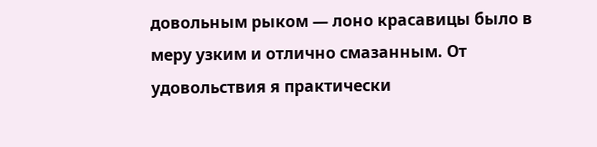довольным рыком — лоно красавицы было в меру узким и отлично смазанным. От удовольствия я практически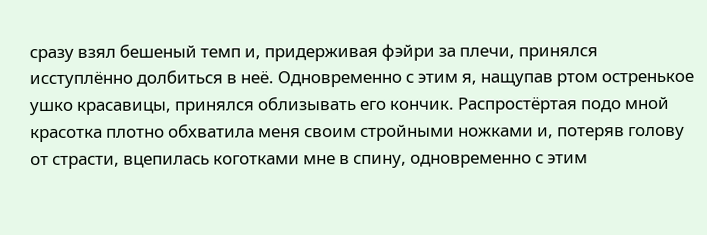сразу взял бешеный темп и, придерживая фэйри за плечи, принялся исступлённо долбиться в неё. Одновременно с этим я, нащупав ртом остренькое ушко красавицы, принялся облизывать его кончик. Распростёртая подо мной красотка плотно обхватила меня своим стройными ножками и, потеряв голову от страсти, вцепилась коготками мне в спину, одновременно с этим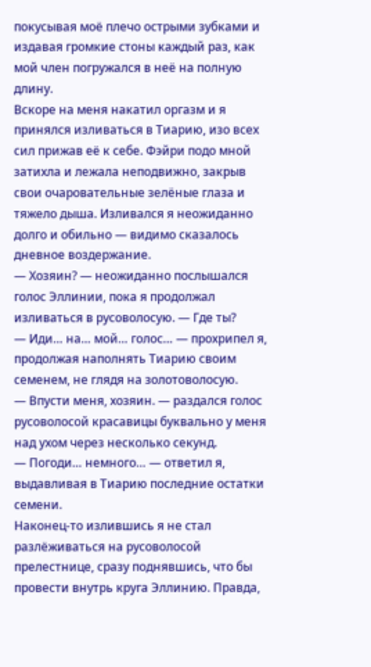покусывая моё плечо острыми зубками и издавая громкие стоны каждый раз, как мой член погружался в неё на полную длину.
Вскоре на меня накатил оргазм и я принялся изливаться в Тиарию, изо всех сил прижав её к себе. Фэйри подо мной затихла и лежала неподвижно, закрыв свои очаровательные зелёные глаза и тяжело дыша. Изливался я неожиданно долго и обильно — видимо сказалось дневное воздержание.
— Хозяин? — неожиданно послышался голос Эллинии, пока я продолжал изливаться в русоволосую. — Где ты?
— Иди… на… мой… голос… — прохрипел я, продолжая наполнять Тиарию своим семенем, не глядя на золотоволосую.
— Впусти меня, хозяин. — раздался голос русоволосой красавицы буквально у меня над ухом через несколько секунд.
— Погоди… немного… — ответил я, выдавливая в Тиарию последние остатки семени.
Наконец-то излившись я не стал разлёживаться на русоволосой прелестнице, сразу поднявшись, что бы провести внутрь круга Эллинию. Правда,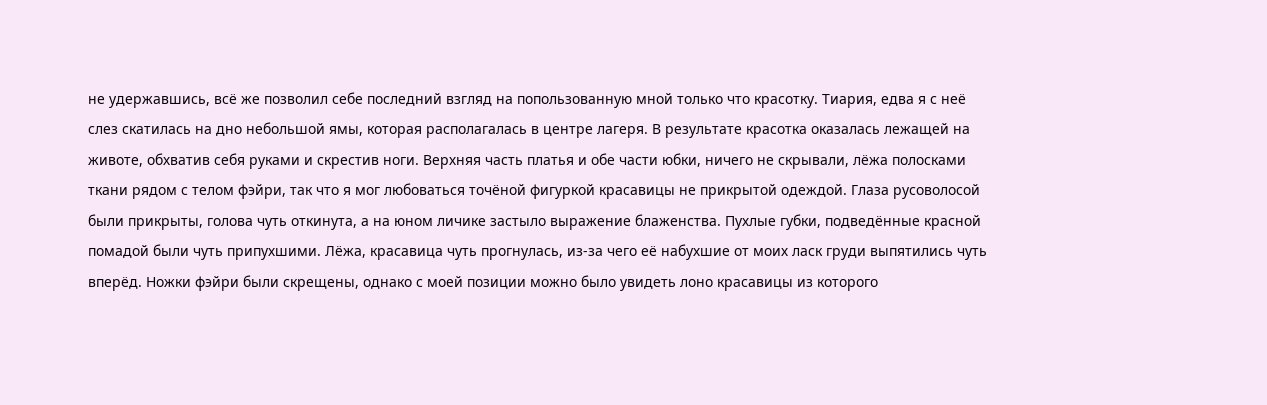не удержавшись, всё же позволил себе последний взгляд на попользованную мной только что красотку. Тиария, едва я с неё слез скатилась на дно небольшой ямы, которая располагалась в центре лагеря. В результате красотка оказалась лежащей на животе, обхватив себя руками и скрестив ноги. Верхняя часть платья и обе части юбки, ничего не скрывали, лёжа полосками ткани рядом с телом фэйри, так что я мог любоваться точёной фигуркой красавицы не прикрытой одеждой. Глаза русоволосой были прикрыты, голова чуть откинута, а на юном личике застыло выражение блаженства. Пухлые губки, подведённые красной помадой были чуть припухшими. Лёжа, красавица чуть прогнулась, из-за чего её набухшие от моих ласк груди выпятились чуть вперёд. Ножки фэйри были скрещены, однако с моей позиции можно было увидеть лоно красавицы из которого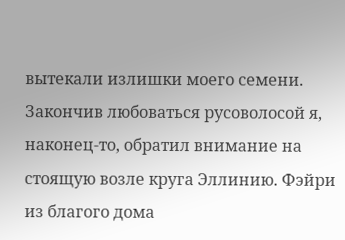вытекали излишки моего семени.
Закончив любоваться русоволосой я, наконец-то, обратил внимание на стоящую возле круга Эллинию. Фэйри из благого дома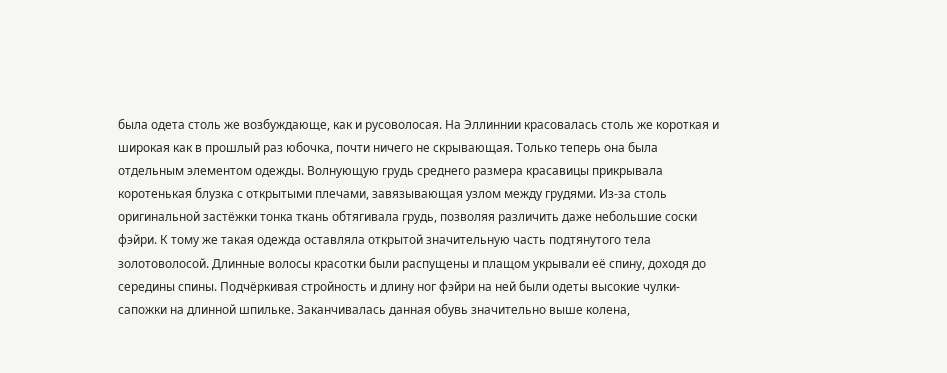была одета столь же возбуждающе, как и русоволосая. На Эллиннии красовалась столь же короткая и широкая как в прошлый раз юбочка, почти ничего не скрывающая. Только теперь она была отдельным элементом одежды. Волнующую грудь среднего размера красавицы прикрывала коротенькая блузка с открытыми плечами, завязывающая узлом между грудями. Из-за столь оригинальной застёжки тонка ткань обтягивала грудь, позволяя различить даже небольшие соски фэйри. К тому же такая одежда оставляла открытой значительную часть подтянутого тела золотоволосой. Длинные волосы красотки были распущены и плащом укрывали её спину, доходя до середины спины. Подчёркивая стройность и длину ног фэйри на ней были одеты высокие чулки-сапожки на длинной шпильке. Заканчивалась данная обувь значительно выше колена,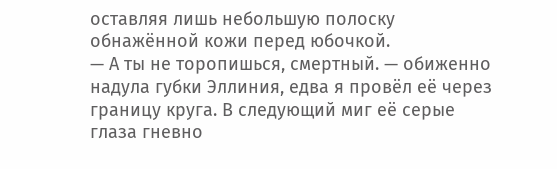оставляя лишь небольшую полоску обнажённой кожи перед юбочкой.
— А ты не торопишься, смертный. — обиженно надула губки Эллиния, едва я провёл её через границу круга. В следующий миг её серые глаза гневно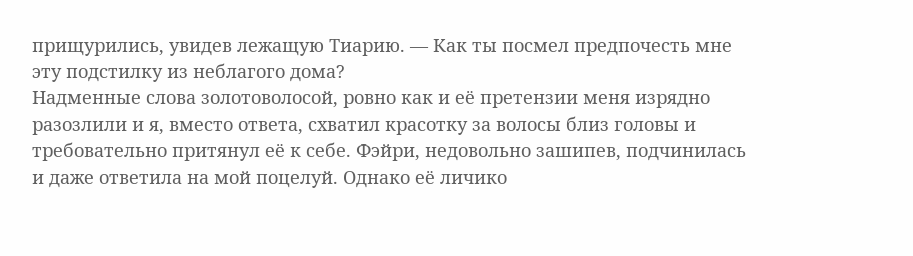прищурились, увидев лежащую Тиарию. — Как ты посмел предпочесть мне эту подстилку из неблагого дома?
Надменные слова золотоволосой, ровно как и её претензии меня изрядно разозлили и я, вместо ответа, схватил красотку за волосы близ головы и требовательно притянул её к себе. Фэйри, недовольно зашипев, подчинилась и даже ответила на мой поцелуй. Однако её личико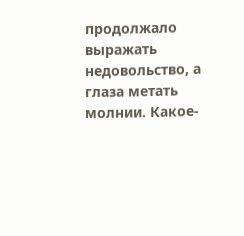продолжало выражать недовольство, а глаза метать молнии. Какое-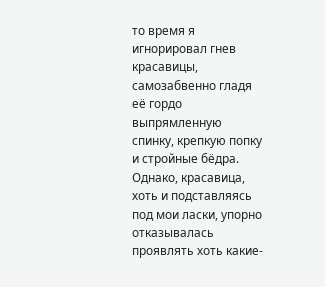то время я игнорировал гнев красавицы, самозабвенно гладя её гордо выпрямленную спинку, крепкую попку и стройные бёдра. Однако, красавица, хоть и подставляясь под мои ласки, упорно отказывалась проявлять хоть какие-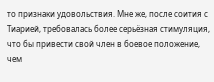то признаки удовольствия. Мне же, после соития с Тиарией, требовалась более серьёзная стимуляция, что бы привести свой член в боевое положение, чем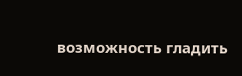возможность гладить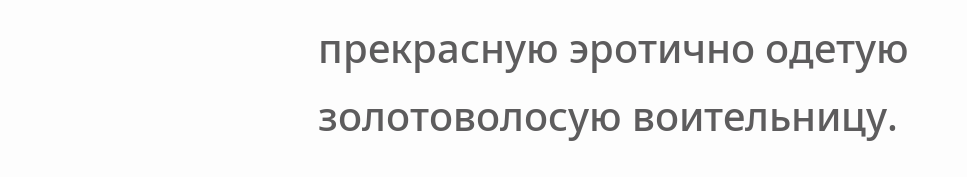прекрасную эротично одетую золотоволосую воительницу.